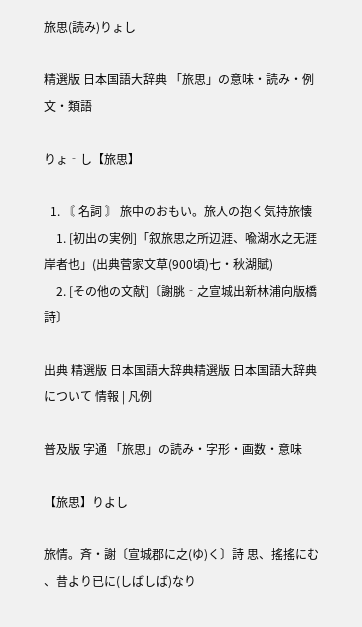旅思(読み)りょし

精選版 日本国語大辞典 「旅思」の意味・読み・例文・類語

りょ‐し【旅思】

  1. 〘 名詞 〙 旅中のおもい。旅人の抱く気持旅懐
    1. [初出の実例]「叙旅思之所辺涯、喩湖水之无涯岸者也」(出典菅家文草(900頃)七・秋湖賦)
    2. [その他の文献]〔謝朓‐之宣城出新林浦向版橋詩〕

出典 精選版 日本国語大辞典精選版 日本国語大辞典について 情報 | 凡例

普及版 字通 「旅思」の読み・字形・画数・意味

【旅思】りよし

旅情。斉・謝〔宣城郡に之(ゆ)く〕詩 思、搖搖にむ 、昔より已に(しばしば)なり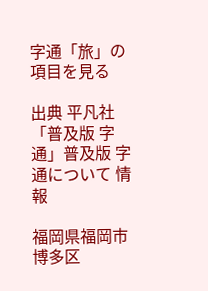字通「旅」の項目を見る

出典 平凡社「普及版 字通」普及版 字通について 情報

福岡県福岡市博多区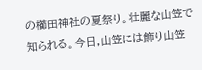の櫛田神社の夏祭り。壮麗な山笠で知られる。今日,山笠には飾り山笠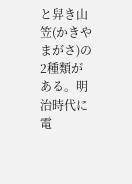と舁き山笠(かきやまがさ)の 2種類がある。明治時代に電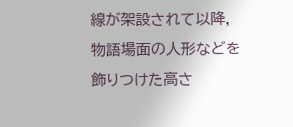線が架設されて以降,物語場面の人形などを飾りつけた高さ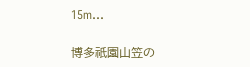15m...

博多祇園山笠の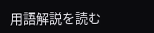用語解説を読む